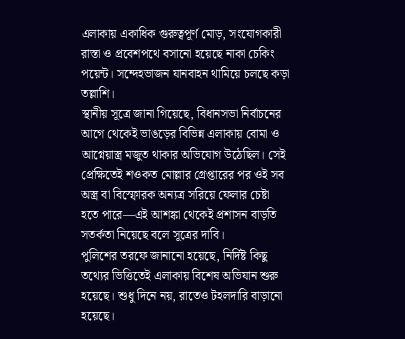এলাকায় একাধিক গুরুত্বপূর্ণ মোড়, সংযোগকারী রাস্তা ও প্রবেশপথে বসানো হয়েছে নাকা চেকিং পয়েন্ট। সন্দেহভাজন যানবাহন থামিয়ে চলছে কড়া তল্লাশি।
স্থানীয় সূত্রে জানা গিয়েছে, বিধানসভা নির্বাচনের আগে থেকেই ভাঙড়ের বিভিন্ন এলাকায় বোমা ও আগ্নেয়াস্ত্র মজুত থাকার অভিযোগ উঠেছিল। সেই প্রেক্ষিতেই শওকত মোল্লার গ্রেপ্তারের পর ওই সব অস্ত্র বা বিস্ফোরক অন্যত্র সরিয়ে ফেলার চেষ্টা হতে পারে—এই আশঙ্কা থেকেই প্রশাসন বাড়তি সতর্কতা নিয়েছে বলে সূত্রের দাবি।
পুলিশের তরফে জানানো হয়েছে, নির্দিষ্ট কিছু তথ্যের ভিত্তিতেই এলাকায় বিশেষ অভিযান শুরু হয়েছে। শুধু দিনে নয়, রাতেও টহলদারি বাড়ানো হয়েছে।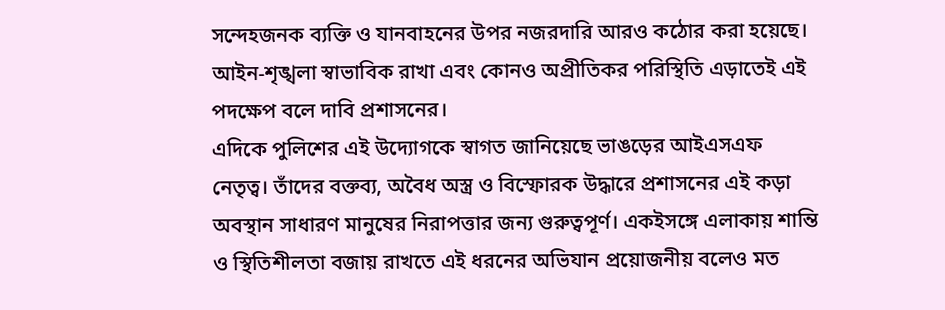সন্দেহজনক ব্যক্তি ও যানবাহনের উপর নজরদারি আরও কঠোর করা হয়েছে। আইন-শৃঙ্খলা স্বাভাবিক রাখা এবং কোনও অপ্রীতিকর পরিস্থিতি এড়াতেই এই পদক্ষেপ বলে দাবি প্রশাসনের।
এদিকে পুলিশের এই উদ্যোগকে স্বাগত জানিয়েছে ভাঙড়ের আইএসএফ নেতৃত্ব। তাঁদের বক্তব্য, অবৈধ অস্ত্র ও বিস্ফোরক উদ্ধারে প্রশাসনের এই কড়া অবস্থান সাধারণ মানুষের নিরাপত্তার জন্য গুরুত্বপূর্ণ। একইসঙ্গে এলাকায় শান্তি ও স্থিতিশীলতা বজায় রাখতে এই ধরনের অভিযান প্রয়োজনীয় বলেও মত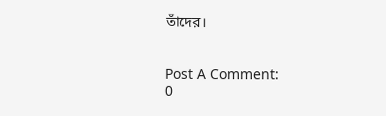তাঁদের।


Post A Comment:
0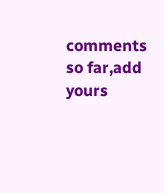comments so far,add yours